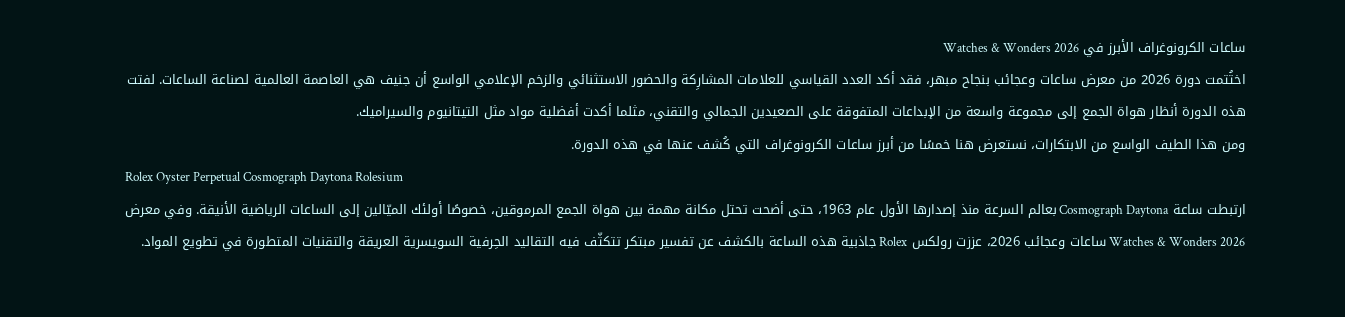ساعات الكرونوغراف الأبرز في Watches & Wonders 2026
اختُتمت دورة 2026 من معرض ساعات وعجائب بنجاح مبهر، فقد أكد العدد القياسي للعلامات المشارِكة والحضور الاستثنائي والزخم الإعلامي الواسع أن جنيف هي العاصمة العالمية لصناعة الساعات. لفتت هذه الدورة أنظار هواة الجمع إلى مجموعة واسعة من الإبداعات المتفوقة على الصعيدين الجمالي والتقني، مثلما أكدت أفضلية مواد مثل التيتانيوم والسيراميك.
ومن هذا الطيف الواسع من الابتكارات، نستعرض هنا خمسًا من أبرز ساعات الكرونوغراف التي كُشف عنها في هذه الدورة.
Rolex Oyster Perpetual Cosmograph Daytona Rolesium
ارتبطت ساعة Cosmograph Daytona بعالم السرعة منذ إصدارها الأول عام 1963، حتى أضحت تحتل مكانة مهمة بين هواة الجمع المرموقين، خصوصًا أولئك الميّالين إلى الساعات الرياضية الأنيقة. وفي معرض Watches & Wonders 2026 ساعات وعجائب 2026، عززت رولكس Rolex جاذبية هذه الساعة بالكشف عن تفسير مبتكر تتكثّف فيه التقاليد الحِرفية السويسرية العريقة والتقنيات المتطورة في تطويع المواد.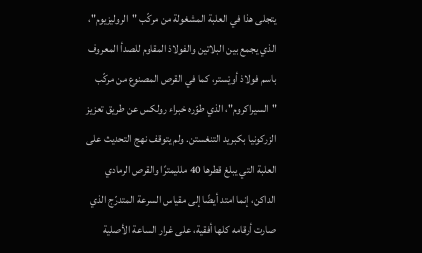يتجلى هذا في العلبة المشغولة من مركّب "الروليزيوم"، الذي يجمع بين البلاتين والفولاذ المقاوم للصدأ المعروف باسم فولاذ أويْستر، كما في القرص المصنوع من مركّب "السيراكروم"، الذي طوّره خبراء رولكس عن طريق تعزيز الزركونيا بكبريد التنغستن. ولم يتوقف نهج التحديث على العلبة التي يبلغ قطرها 40 ملليمترًا والقرص الرمادي الداكن، إنما امتد أيضًا إلى مقياس السرعة المتدرّج الذي صارت أرقامه كلها أفقية، على غرار الساعة الأصلية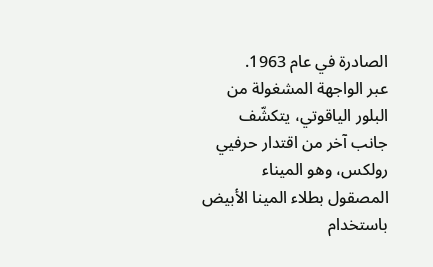الصادرة في عام 1963.
عبر الواجهة المشغولة من البلور الياقوتي، يتكشّف جانب آخر من اقتدار حرفيي رولكس، وهو الميناء المصقول بطلاء المينا الأبيض باستخدام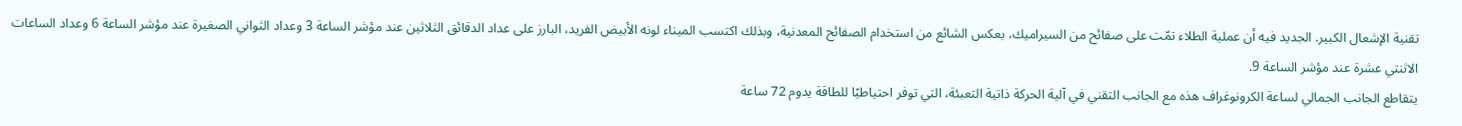تقنية الإشعال الكبير. الجديد فيه أن عملية الطلاء تمّت على صفائح من السيراميك، بعكس الشائع من استخدام الصفائح المعدنية، وبذلك اكتسب الميناء لونه الأبيض الفريد، البارز على عداد الدقائق الثلاثين عند مؤشر الساعة 3 وعداد الثواني الصغيرة عند مؤشر الساعة 6 وعداد الساعات الاثنتي عشرة عند مؤشر الساعة 9.
يتقاطع الجانب الجمالي لساعة الكرونوغراف هذه مع الجانب التقني في آلية الحركة ذاتية التعبئة، التي توفر احتياطيًا للطاقة يدوم 72 ساعة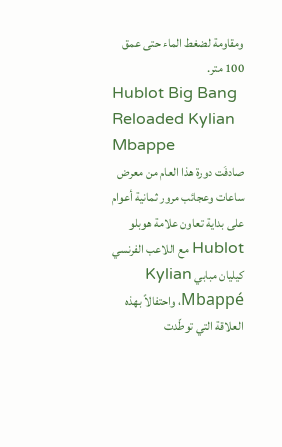ومقاومة لضغط الماء حتى عمق 100 متر.
Hublot Big Bang Reloaded Kylian Mbappe
صادفَت دورة هذا العام من معرض ساعات وعجائب مرور ثمانية أعوام على بداية تعاون علامة هوبلو Hublot مع اللاعب الفرنسي كيليان مبابي Kylian Mbappé، واحتفالاً بهذه العلاقة التي توطّدت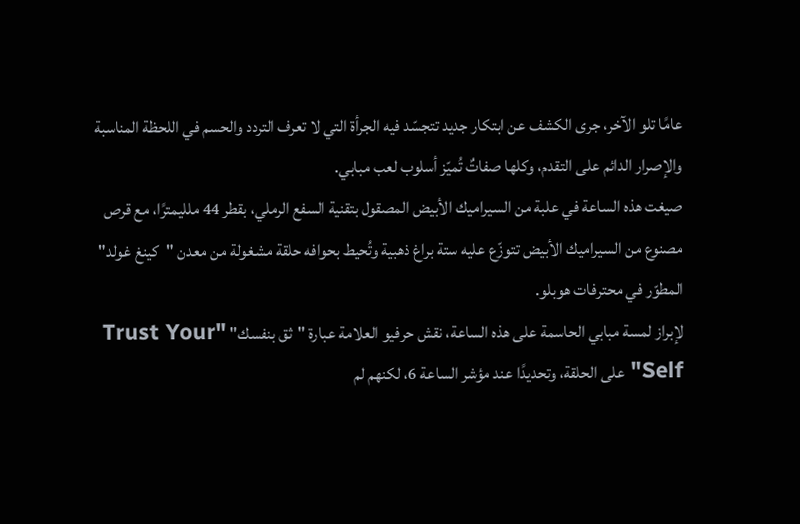عامًا تلو الآخر، جرى الكشف عن ابتكار جديد تتجسّد فيه الجرأة التي لا تعرف التردد والحسم في اللحظة المناسبة والإصرار الدائم على التقدم، وكلها صفاتٌ تُميّز أسلوب لعب مبابي.
صيغت هذه الساعة في علبة من السيراميك الأبيض المصقول بتقنية السفع الرملي، بقطر 44 ملليمترًا، مع قرص مصنوع من السيراميك الأبيض تتوزّع عليه ستة براغ ذهبية وتُحيط بحوافه حلقة مشغولة من معدن "كينغ غولد" المطوّر في محترفات هوبلو.
لإبراز لمسة مبابي الحاسمة على هذه الساعة، نقش حرفيو العلامة عبارة "ثق بنفسك" "Trust Your Self" على الحلقة، وتحديدًا عند مؤشر الساعة 6، لكنهم لم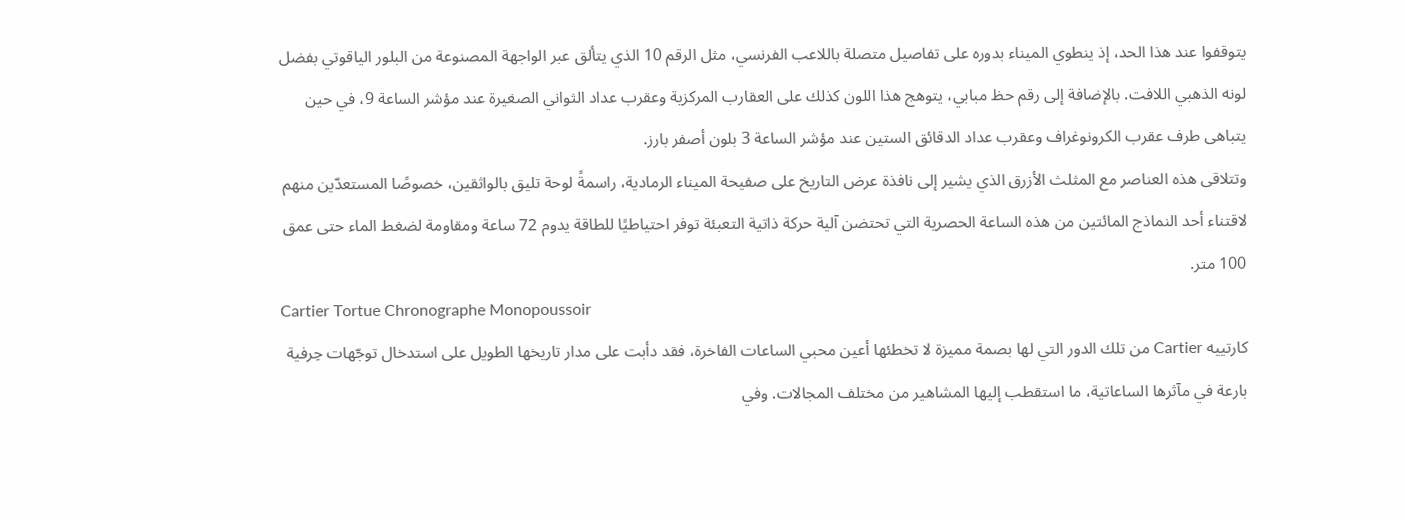يتوقفوا عند هذا الحد، إذ ينطوي الميناء بدوره على تفاصيل متصلة باللاعب الفرنسي، مثل الرقم 10 الذي يتألق عبر الواجهة المصنوعة من البلور الياقوتي بفضل لونه الذهبي اللافت. بالإضافة إلى رقم حظ مبابي، يتوهج هذا اللون كذلك على العقارب المركزية وعقرب عداد الثواني الصغيرة عند مؤشر الساعة 9، في حين يتباهى طرف عقرب الكرونوغراف وعقرب عداد الدقائق الستين عند مؤشر الساعة 3 بلون أصفر بارز.
وتتلاقى هذه العناصر مع المثلث الأزرق الذي يشير إلى نافذة عرض التاريخ على صفيحة الميناء الرمادية، راسمةً لوحة تليق بالواثقين، خصوصًا المستعدّين منهم لاقتناء أحد النماذج المائتين من هذه الساعة الحصرية التي تحتضن آلية حركة ذاتية التعبئة توفر احتياطيًا للطاقة يدوم 72 ساعة ومقاومة لضغط الماء حتى عمق 100 متر.
Cartier Tortue Chronographe Monopoussoir
كارتييه Cartier من تلك الدور التي لها بصمة مميزة لا تخطئها أعين محبي الساعات الفاخرة، فقد دأبت على مدار تاريخها الطويل على استدخال توجّهات حِرفية بارعة في مآثرها الساعاتية، ما استقطب إليها المشاهير من مختلف المجالات. وفي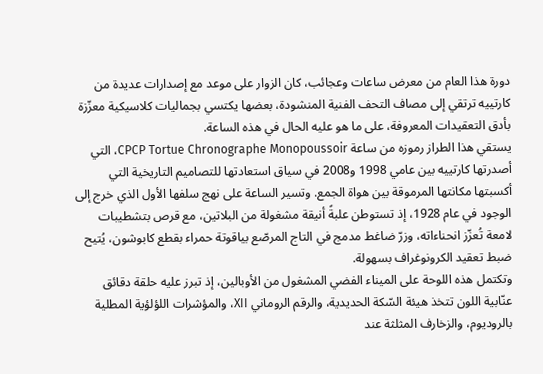دورة هذا العام من معرض ساعات وعجائب، كان الزوار على موعد مع إصدارات عديدة من كارتييه ترتقي إلى مصاف التحف الفنية المنشودة، بعضها يكتسي بجماليات كلاسيكية معزّزة بأدق التعقيدات المعروفة، على ما هو عليه الحال في هذه الساعة.
يستقي هذا الطراز رموزه من ساعة CPCP Tortue Chronographe Monopoussoir، التي أصدرتها كارتييه بين عامي 1998 و2008 في سياق استعادتها للتصاميم التاريخية التي أكسبتها مكانتها المرموقة بين هواة الجمع. وتسير الساعة على نهج سلفها الأول الذي خرج إلى الوجود في عام 1928، إذ تستوطن علبةً أنيقة مشغولة من البلاتين، مع قرص بتشطيبات لامعة تُعزّز انحناءاته، وزرّ ضاغط مدمج في التاج المرصّع بياقوتة حمراء بقطع كابوشون، يُتيح ضبط تعقيد الكرونوغراف بسهولة.
وتكتمل هذه اللوحة على الميناء الفضي المشغول من الأوبالين، إذ تبرز عليه حلقة دقائق عنّابية اللون تتخذ هيئة السّكة الحديدية، والرقم الروماني XII، والمؤشرات اللؤلؤية المطلية بالروديوم، والزخارف المثلثة عند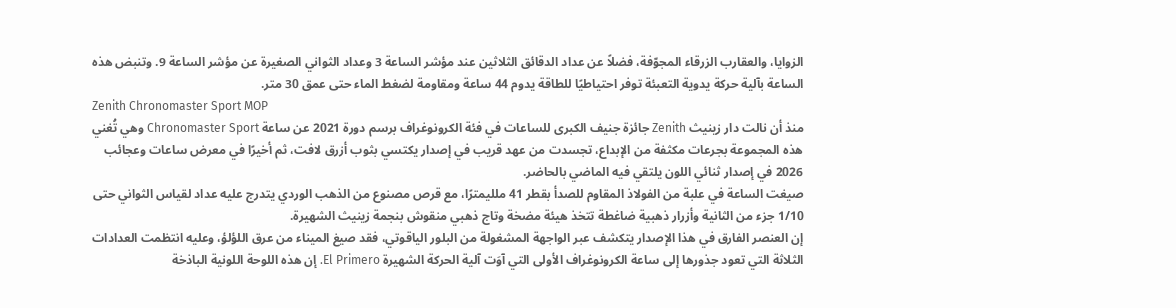الزوايا، والعقارب الزرقاء المجوّفة، فضلاً عن عداد الدقائق الثلاثين عند مؤشر الساعة 3 وعداد الثواني الصغيرة عن مؤشر الساعة 9. وتنبض هذه الساعة بآلية حركة يدوية التعبئة توفر احتياطيًا للطاقة يدوم 44 ساعة ومقاومة لضغط الماء حتى عمق 30 متر.
Zenith Chronomaster Sport MOP
منذ أن نالت دار زينيث Zenith جائزة جنيف الكبرى للساعات في فئة الكرونوغراف برسم دورة 2021 عن ساعة Chronomaster Sport وهي تُغني هذه المجموعة بجرعات مكثفة من الإبداع، تجسدت من عهد قريب في إصدار يكتسي بثوب أزرق لافت، ثم أخيرًا في معرض ساعات وعجائب 2026 في إصدار ثنائي اللون يلتقي فيه الماضي بالحاضر.
صيغت الساعة في علبة من الفولاذ المقاوم للصدأ بقطر 41 ملليمترًا، مع قرص مصنوع من الذهب الوردي يتدرج عليه عداد لقياس الثواني حتى 1/10 جزء من الثانية وأزرار ذهبية ضاغطة تتخذ هيئة مضخة وتاج ذهبي منقوش بنجمة زينيث الشهيرة.
إن العنصر الفارق في هذا الإصدار يتكشف عبر الواجهة المشغولة من البلور الياقوتي، فقد صيغ الميناء من عرق اللؤلؤ، وعليه انتظمت العدادات الثلاثة التي تعود جذورها إلى ساعة الكرونوغراف الأولى التي آوَت آلية الحركة الشهيرة El Primero. إن هذه اللوحة اللونية الباذخة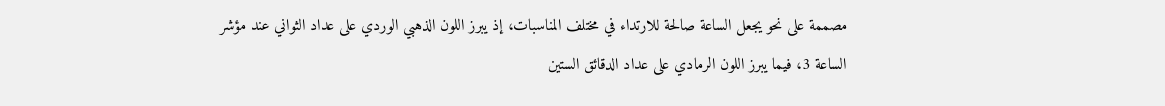مصممة على نحو يجعل الساعة صالحة للارتداء في مختلف المناسبات، إذ يبرز اللون الذهبي الوردي على عداد الثواني عند مؤشر الساعة 3، فيما يبرز اللون الرمادي على عداد الدقائق الستين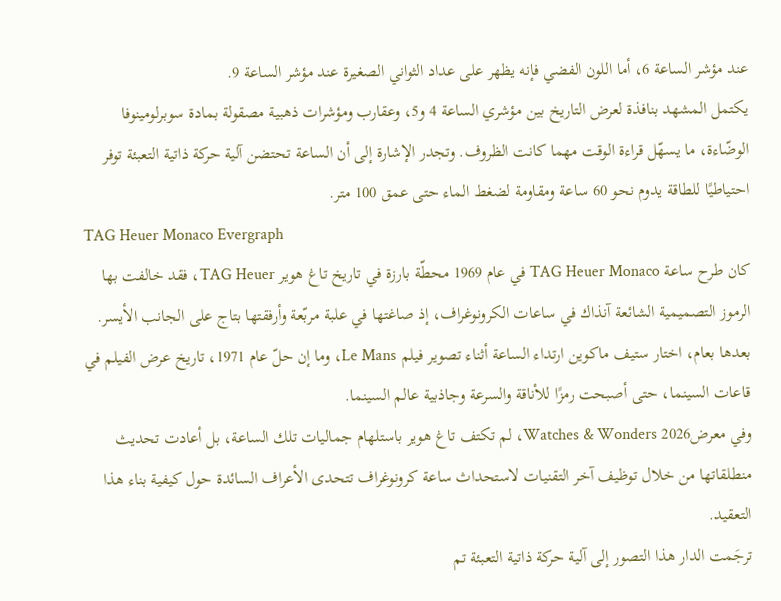عند مؤشر الساعة 6، أما اللون الفضي فإنه يظهر على عداد الثواني الصغيرة عند مؤشر الساعة 9.
يكتمل المشهد بنافذة لعرض التاريخ بين مؤشري الساعة 4 و5، وعقارب ومؤشرات ذهبية مصقولة بمادة سوبرلومينوفا الوضّاءة، ما يسهّل قراءة الوقت مهما كانت الظروف. وتجدر الإشارة إلى أن الساعة تحتضن آلية حركة ذاتية التعبئة توفر احتياطيًا للطاقة يدوم نحو 60 ساعة ومقاومة لضغط الماء حتى عمق 100 متر.
TAG Heuer Monaco Evergraph
كان طرح ساعة TAG Heuer Monaco في عام 1969 محطّة بارزة في تاريخ تاغ هوير TAG Heuer، فقد خالفت بها الرموز التصميمية الشائعة آنذاك في ساعات الكرونوغراف، إذ صاغتها في علبة مربّعة وأرفقتها بتاج على الجانب الأيسر. بعدها بعام، اختار ستيف ماكوين ارتداء الساعة أثناء تصوير فيلم Le Mans، وما إن حلّ عام 1971، تاريخ عرض الفيلم في قاعات السينما، حتى أصبحت رمزًا للأناقة والسرعة وجاذبية عالم السينما.
وفي معرضWatches & Wonders 2026، لم تكتف تاغ هوير باستلهام جماليات تلك الساعة، بل أعادت تحديث منطلقاتها من خلال توظيف آخر التقنيات لاستحداث ساعة كرونوغراف تتحدى الأعراف السائدة حول كيفية بناء هذا التعقيد.
ترجَمت الدار هذا التصور إلى آلية حركة ذاتية التعبئة تم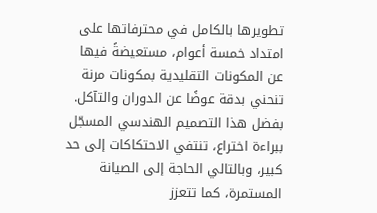تطويرها بالكامل في محترفاتها على امتداد خمسة أعوام، مستعيضةً فيها عن المكونات التقليدية بمكونات مرنة تنحني بدقة عوضًا عن الدوران والتآكل. بفضل هذا التصميم الهندسي المسجّل ببراءة اختراع، تنتفي الاحتكاكات إلى حد كبير، وبالتالي الحاجة إلى الصيانة المستمرة، كما تتعزز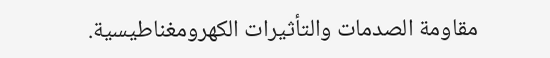مقاومة الصدمات والتأثيرات الكهرومغناطيسية.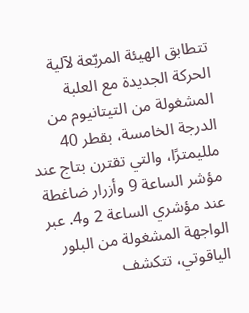تتطابق الهيئة المربّعة لآلية الحركة الجديدة مع العلبة المشغولة من التيتانيوم من الدرجة الخامسة، بقطر 40 ملليمترًا، والتي تقترن بتاج عند مؤشر الساعة 9 وأزرار ضاغطة عند مؤشري الساعة 2 و4. عبر الواجهة المشغولة من البلور الياقوتي، تتكشف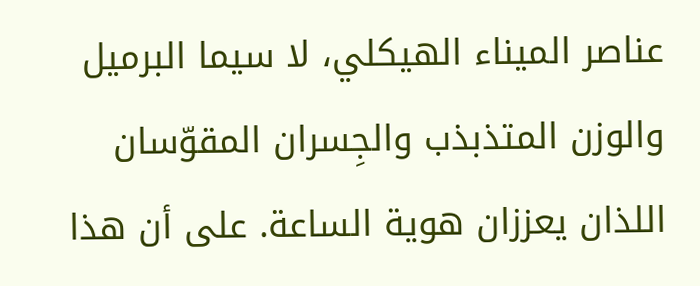عناصر الميناء الهيكلي، لا سيما البرميل والوزن المتذبذب والجِسران المقوّسان اللذان يعززان هوية الساعة. على أن هذا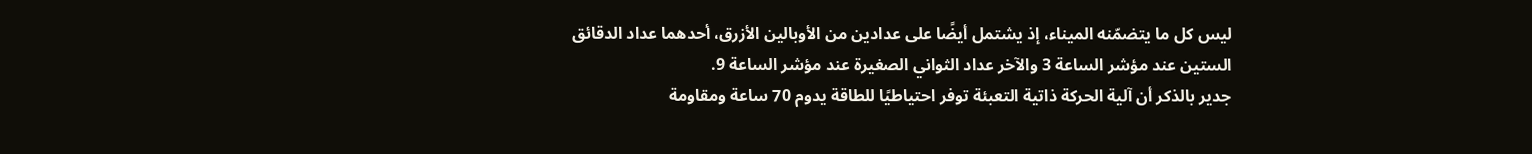ليس كل ما يتضمّنه الميناء، إذ يشتمل أيضًا على عدادين من الأوبالين الأزرق، أحدهما عداد الدقائق الستين عند مؤشر الساعة 3 والآخر عداد الثواني الصغيرة عند مؤشر الساعة 9.
جدير بالذكر أن آلية الحركة ذاتية التعبئة توفر احتياطيًا للطاقة يدوم 70 ساعة ومقاومة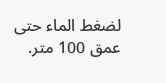لضغط الماء حتى عمق 100 متر.